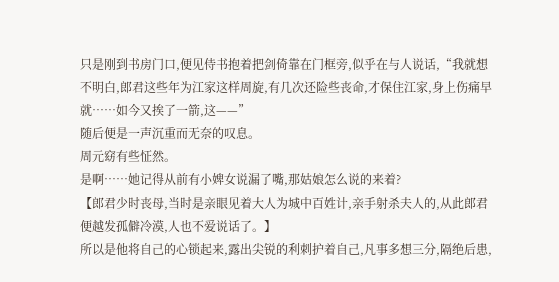只是刚到书房门口,便见侍书抱着把剑倚靠在门框旁,似乎在与人说话,“我就想不明白,郎君这些年为江家这样周旋,有几次还险些丧命,才保住江家,身上伤痛早就……如今又挨了一箭,这——”
随后便是一声沉重而无奈的叹息。
周元窈有些怔然。
是啊……她记得从前有小婢女说漏了嘴,那姑娘怎么说的来着?
【郎君少时丧母,当时是亲眼见着大人为城中百姓计,亲手射杀夫人的,从此郎君便越发孤僻冷漠,人也不爱说话了。】
所以是他将自己的心锁起来,露出尖锐的利刺护着自己,凡事多想三分,隔绝后患,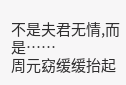不是夫君无情,而是……
周元窈缓缓抬起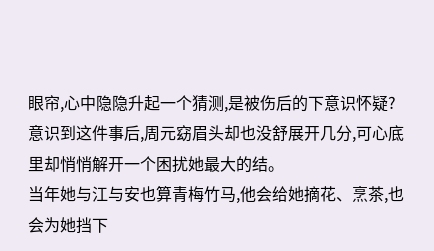眼帘,心中隐隐升起一个猜测,是被伤后的下意识怀疑?
意识到这件事后,周元窈眉头却也没舒展开几分,可心底里却悄悄解开一个困扰她最大的结。
当年她与江与安也算青梅竹马,他会给她摘花、烹茶,也会为她挡下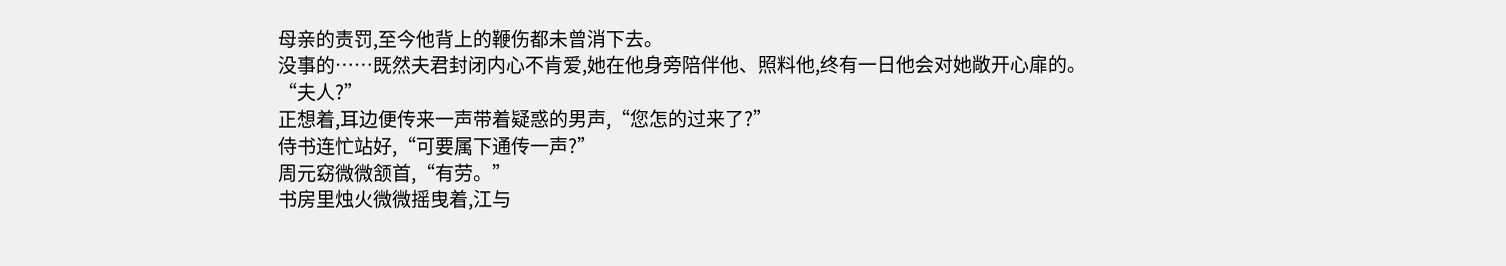母亲的责罚,至今他背上的鞭伤都未曾消下去。
没事的……既然夫君封闭内心不肯爱,她在他身旁陪伴他、照料他,终有一日他会对她敞开心扉的。
“夫人?”
正想着,耳边便传来一声带着疑惑的男声,“您怎的过来了?”
侍书连忙站好,“可要属下通传一声?”
周元窈微微颔首,“有劳。”
书房里烛火微微摇曳着,江与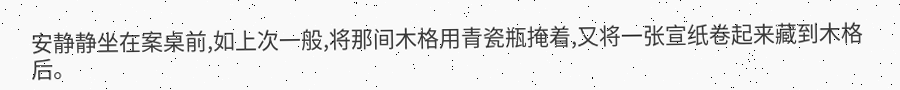安静静坐在案桌前,如上次一般,将那间木格用青瓷瓶掩着,又将一张宣纸卷起来藏到木格后。